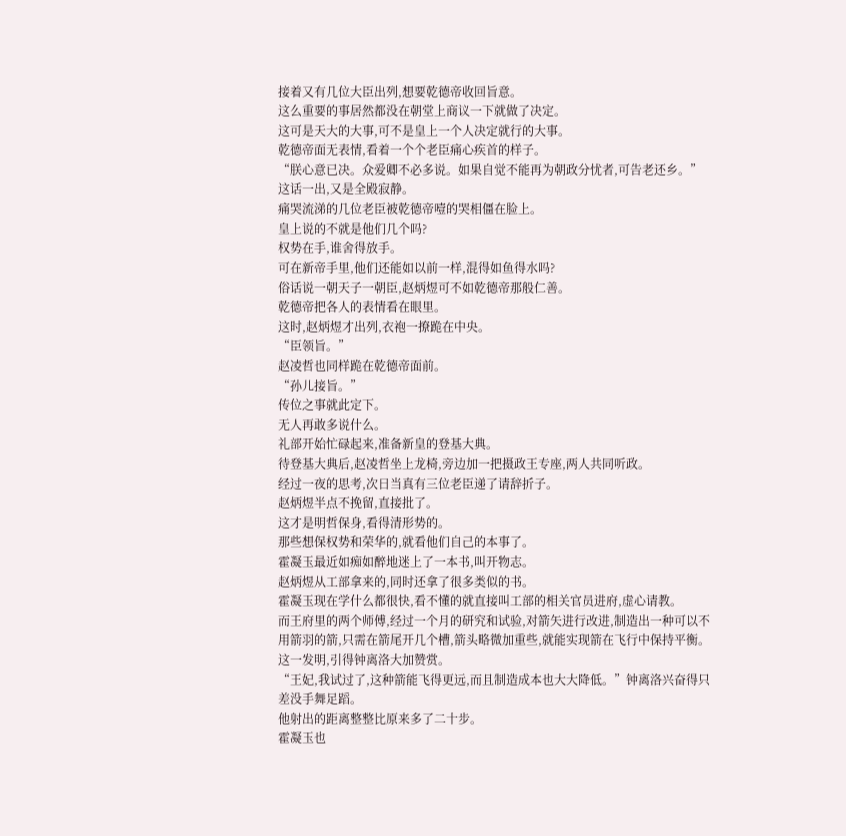接着又有几位大臣出列,想要乾德帝收回旨意。
这么重要的事居然都没在朝堂上商议一下就做了决定。
这可是天大的大事,可不是皇上一个人决定就行的大事。
乾德帝面无表情,看着一个个老臣痛心疾首的样子。
“朕心意已决。众爱卿不必多说。如果自觉不能再为朝政分忧者,可告老还乡。”
这话一出,又是全殿寂静。
痛哭流涕的几位老臣被乾德帝噎的哭相僵在脸上。
皇上说的不就是他们几个吗?
权势在手,谁舍得放手。
可在新帝手里,他们还能如以前一样,混得如鱼得水吗?
俗话说一朝天子一朝臣,赵炳煜可不如乾德帝那般仁善。
乾德帝把各人的表情看在眼里。
这时,赵炳煜才出列,衣袍一撩跪在中央。
“臣领旨。”
赵凌哲也同样跪在乾德帝面前。
“孙儿接旨。”
传位之事就此定下。
无人再敢多说什么。
礼部开始忙碌起来,准备新皇的登基大典。
待登基大典后,赵凌哲坐上龙椅,旁边加一把摄政王专座,两人共同听政。
经过一夜的思考,次日当真有三位老臣递了请辞折子。
赵炳煜半点不挽留,直接批了。
这才是明哲保身,看得清形势的。
那些想保权势和荣华的,就看他们自己的本事了。
霍凝玉最近如痴如醉地迷上了一本书,叫开物志。
赵炳煜从工部拿来的,同时还拿了很多类似的书。
霍凝玉现在学什么都很快,看不懂的就直接叫工部的相关官员进府,虚心请教。
而王府里的两个师傅,经过一个月的研究和试验,对箭矢进行改进,制造出一种可以不用箭羽的箭,只需在箭尾开几个槽,箭头略微加重些,就能实现箭在飞行中保持平衡。
这一发明,引得钟离洛大加赞赏。
“王妃,我试过了,这种箭能飞得更远,而且制造成本也大大降低。”钟离洛兴奋得只差没手舞足蹈。
他射出的距离整整比原来多了二十步。
霍凝玉也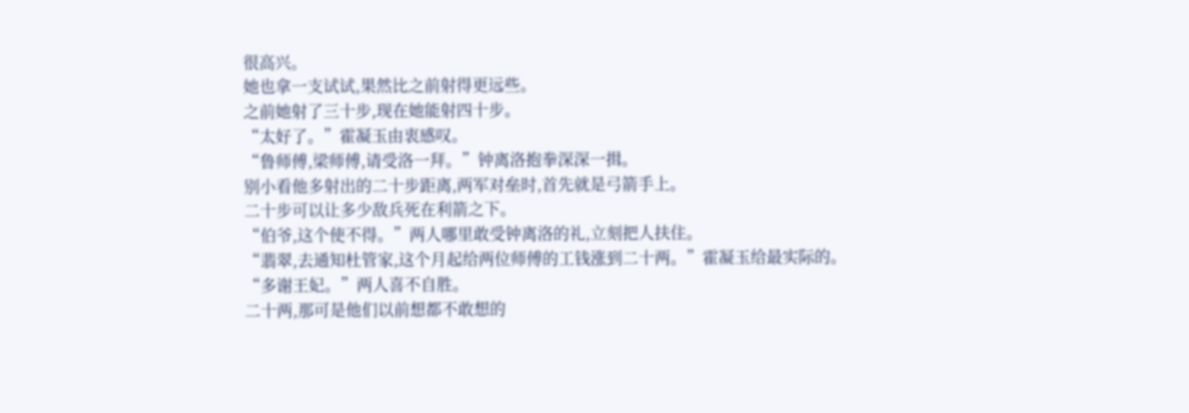很高兴。
她也拿一支试试,果然比之前射得更远些。
之前她射了三十步,现在她能射四十步。
“太好了。”霍凝玉由衷感叹。
“鲁师傅,梁师傅,请受洛一拜。”钟离洛抱拳深深一揖。
别小看他多射出的二十步距离,两军对垒时,首先就是弓箭手上。
二十步可以让多少敌兵死在利箭之下。
“伯爷,这个使不得。”两人哪里敢受钟离洛的礼,立刻把人扶住。
“翡翠,去通知杜管家,这个月起给两位师傅的工钱涨到二十两。”霍凝玉给最实际的。
“多谢王妃。”两人喜不自胜。
二十两,那可是他们以前想都不敢想的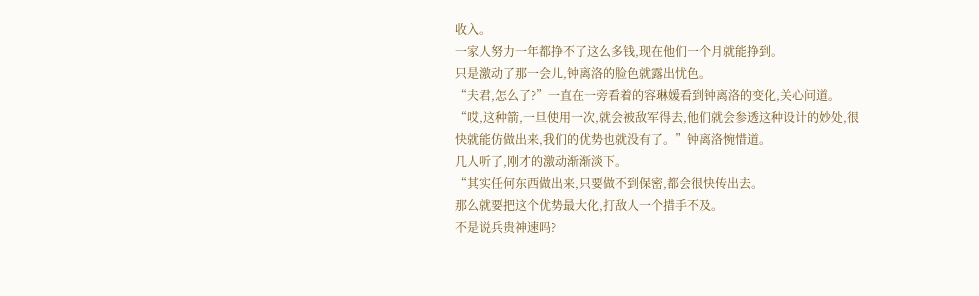收入。
一家人努力一年都挣不了这么多钱,现在他们一个月就能挣到。
只是激动了那一会儿,钟离洛的脸色就露出忧色。
“夫君,怎么了?”一直在一旁看着的容琳媛看到钟离洛的变化,关心问道。
“哎,这种箭,一旦使用一次,就会被敌军得去,他们就会参透这种设计的妙处,很快就能仿做出来,我们的优势也就没有了。”钟离洛惋惜道。
几人听了,刚才的激动渐渐淡下。
“其实任何东西做出来,只要做不到保密,都会很快传出去。
那么就要把这个优势最大化,打敌人一个措手不及。
不是说兵贵神速吗?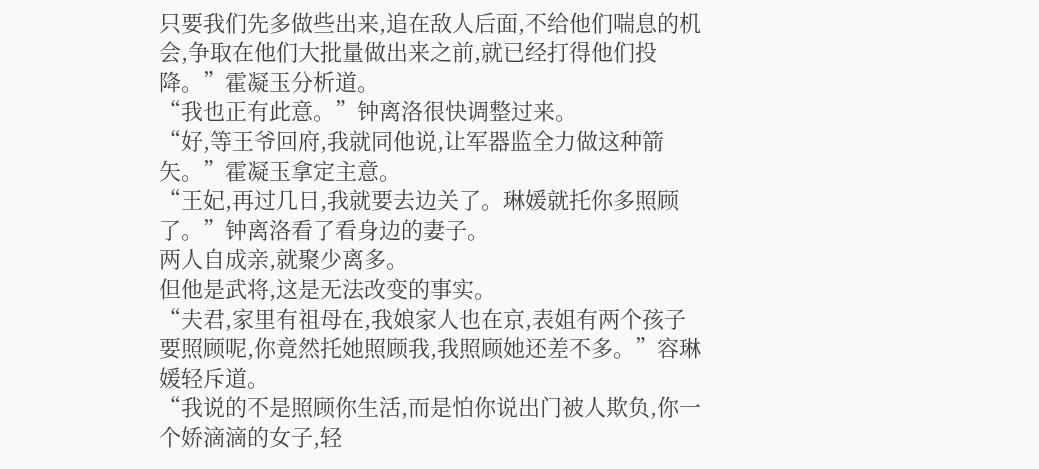只要我们先多做些出来,追在敌人后面,不给他们喘息的机会,争取在他们大批量做出来之前,就已经打得他们投降。”霍凝玉分析道。
“我也正有此意。”钟离洛很快调整过来。
“好,等王爷回府,我就同他说,让军器监全力做这种箭矢。”霍凝玉拿定主意。
“王妃,再过几日,我就要去边关了。琳媛就托你多照顾了。”钟离洛看了看身边的妻子。
两人自成亲,就聚少离多。
但他是武将,这是无法改变的事实。
“夫君,家里有祖母在,我娘家人也在京,表姐有两个孩子要照顾呢,你竟然托她照顾我,我照顾她还差不多。”容琳媛轻斥道。
“我说的不是照顾你生活,而是怕你说出门被人欺负,你一个娇滴滴的女子,轻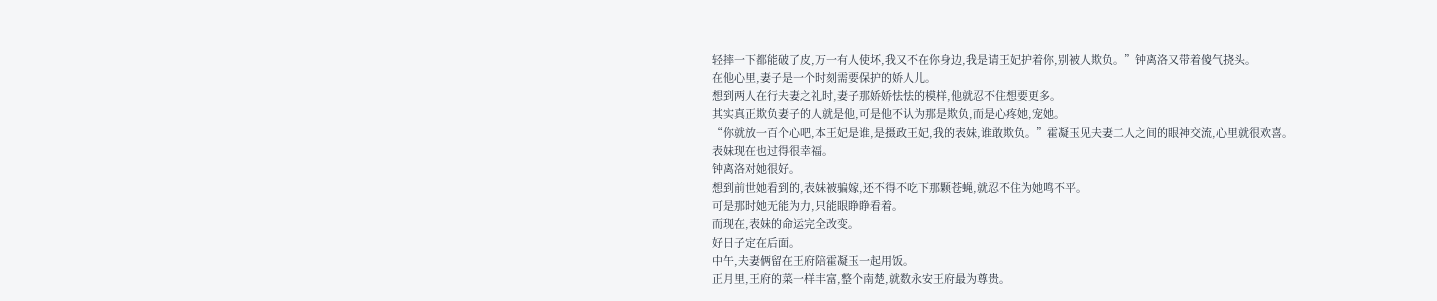轻摔一下都能破了皮,万一有人使坏,我又不在你身边,我是请王妃护着你,别被人欺负。”钟离洛又带着傻气挠头。
在他心里,妻子是一个时刻需要保护的娇人儿。
想到两人在行夫妻之礼时,妻子那娇娇怯怯的模样,他就忍不住想要更多。
其实真正欺负妻子的人就是他,可是他不认为那是欺负,而是心疼她,宠她。
“你就放一百个心吧,本王妃是谁,是摄政王妃,我的表妹,谁敢欺负。”霍凝玉见夫妻二人之间的眼神交流,心里就很欢喜。
表妹现在也过得很幸福。
钟离洛对她很好。
想到前世她看到的,表妹被骗嫁,还不得不吃下那颗苍蝇,就忍不住为她鸣不平。
可是那时她无能为力,只能眼睁睁看着。
而现在,表妹的命运完全改变。
好日子定在后面。
中午,夫妻俩留在王府陪霍凝玉一起用饭。
正月里,王府的菜一样丰富,整个南楚,就数永安王府最为尊贵。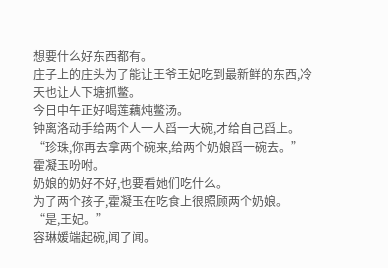想要什么好东西都有。
庄子上的庄头为了能让王爷王妃吃到最新鲜的东西,冷天也让人下塘抓鳖。
今日中午正好喝莲藕炖鳖汤。
钟离洛动手给两个人一人舀一大碗,才给自己舀上。
“珍珠,你再去拿两个碗来,给两个奶娘舀一碗去。”霍凝玉吩咐。
奶娘的奶好不好,也要看她们吃什么。
为了两个孩子,霍凝玉在吃食上很照顾两个奶娘。
“是,王妃。”
容琳媛端起碗,闻了闻。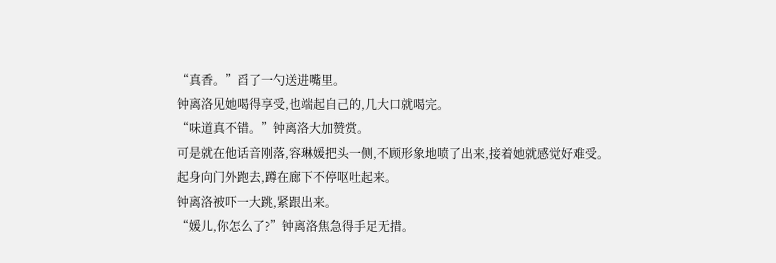“真香。”舀了一勺送进嘴里。
钟离洛见她喝得享受,也端起自己的,几大口就喝完。
“味道真不错。”钟离洛大加赞赏。
可是就在他话音刚落,容琳媛把头一侧,不顾形象地喷了出来,接着她就感觉好难受。
起身向门外跑去,蹲在廊下不停呕吐起来。
钟离洛被吓一大跳,紧跟出来。
“媛儿,你怎么了?”钟离洛焦急得手足无措。